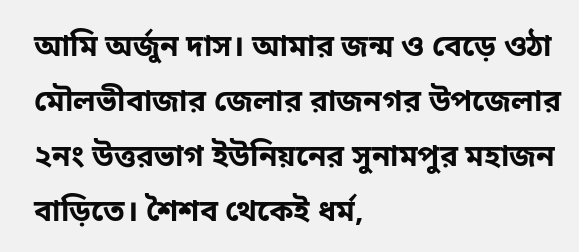আমি অর্জুন দাস। আমার জন্ম ও বেড়ে ওঠা মৌলভীবাজার জেলার রাজনগর উপজেলার ২নং উত্তরভাগ ইউনিয়নের সুনামপুর মহাজন বাড়িতে। শৈশব থেকেই ধর্ম,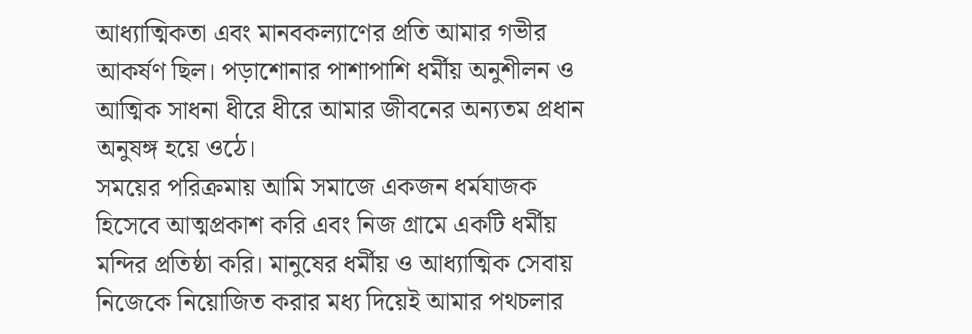আধ্যাত্মিকতা এবং মানবকল্যাণের প্রতি আমার গভীর আকর্ষণ ছিল। পড়াশোনার পাশাপাশি ধর্মীয় অনুশীলন ও আত্মিক সাধনা ধীরে ধীরে আমার জীবনের অন্যতম প্রধান অনুষঙ্গ হয়ে ওঠে।
সময়ের পরিক্রমায় আমি সমাজে একজন ধর্মযাজক হিসেবে আত্মপ্রকাশ করি এবং নিজ গ্রামে একটি ধর্মীয় মন্দির প্রতিষ্ঠা করি। মানুষের ধর্মীয় ও আধ্যাত্মিক সেবায় নিজেকে নিয়োজিত করার মধ্য দিয়েই আমার পথচলার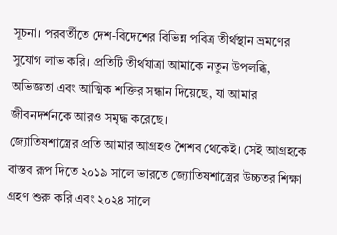সূচনা। পরবর্তীতে দেশ-বিদেশের বিভিন্ন পবিত্র তীর্থস্থান ভ্রমণের সুযোগ লাভ করি। প্রতিটি তীর্থযাত্রা আমাকে নতুন উপলব্ধি, অভিজ্ঞতা এবং আত্মিক শক্তির সন্ধান দিয়েছে, যা আমার জীবনদর্শনকে আরও সমৃদ্ধ করেছে।
জ্যোতিষশাস্ত্রের প্রতি আমার আগ্রহও শৈশব থেকেই। সেই আগ্রহকে বাস্তব রূপ দিতে ২০১৯ সালে ভারতে জ্যোতিষশাস্ত্রের উচ্চতর শিক্ষা গ্রহণ শুরু করি এবং ২০২৪ সালে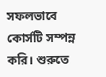সফলভাবে কোর্সটি সম্পন্ন করি। শুরুতে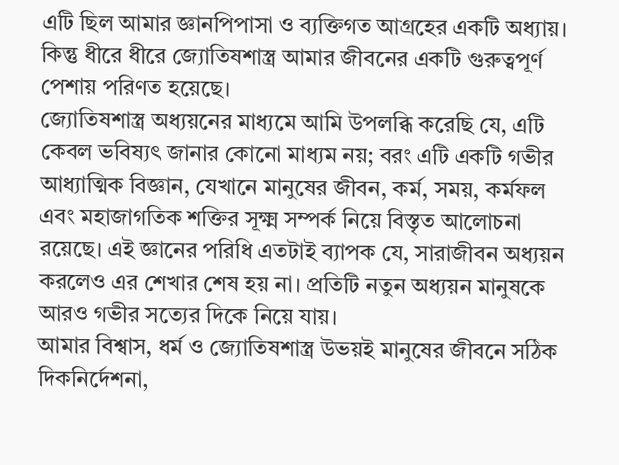এটি ছিল আমার জ্ঞানপিপাসা ও ব্যক্তিগত আগ্রহের একটি অধ্যায়। কিন্তু ধীরে ধীরে জ্যোতিষশাস্ত্র আমার জীবনের একটি গুরুত্বপূর্ণ পেশায় পরিণত হয়েছে।
জ্যোতিষশাস্ত্র অধ্যয়নের মাধ্যমে আমি উপলব্ধি করেছি যে, এটি কেবল ভবিষ্যৎ জানার কোনো মাধ্যম নয়; বরং এটি একটি গভীর আধ্যাত্মিক বিজ্ঞান, যেখানে মানুষের জীবন, কর্ম, সময়, কর্মফল এবং মহাজাগতিক শক্তির সূক্ষ্ম সম্পর্ক নিয়ে বিস্তৃত আলোচনা রয়েছে। এই জ্ঞানের পরিধি এতটাই ব্যাপক যে, সারাজীবন অধ্যয়ন করলেও এর শেখার শেষ হয় না। প্রতিটি নতুন অধ্যয়ন মানুষকে আরও গভীর সত্যের দিকে নিয়ে যায়।
আমার বিশ্বাস, ধর্ম ও জ্যোতিষশাস্ত্র উভয়ই মানুষের জীবনে সঠিক দিকনির্দেশনা,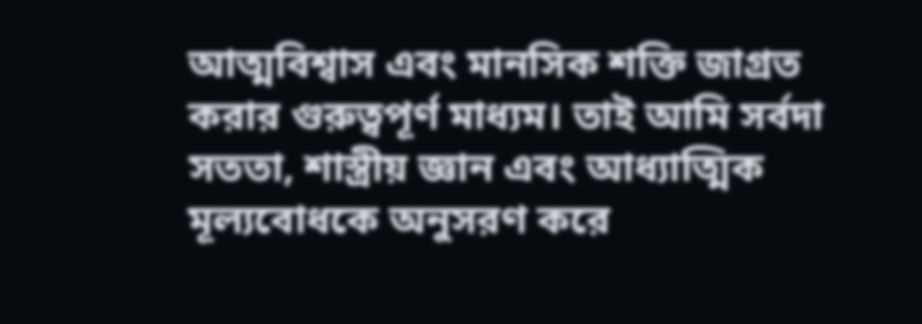আত্মবিশ্বাস এবং মানসিক শক্তি জাগ্রত করার গুরুত্বপূর্ণ মাধ্যম। তাই আমি সর্বদা সততা, শাস্ত্রীয় জ্ঞান এবং আধ্যাত্মিক মূল্যবোধকে অনুসরণ করে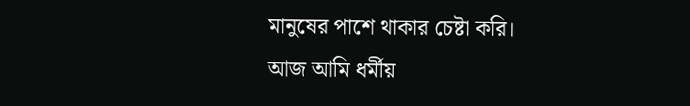মানুষের পাশে থাকার চেষ্টা করি।
আজ আমি ধর্মীয়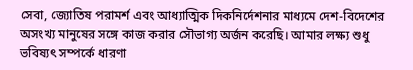সেবা, জ্যোতিষ পরামর্শ এবং আধ্যাত্মিক দিকনির্দেশনার মাধ্যমে দেশ-বিদেশের অসংখ্য মানুষের সঙ্গে কাজ করার সৌভাগ্য অর্জন করেছি। আমার লক্ষ্য শুধু ভবিষ্যৎ সম্পর্কে ধারণা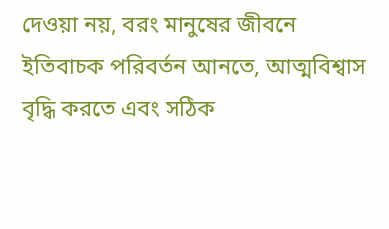দেওয়া নয়, বরং মানুষের জীবনে ইতিবাচক পরিবর্তন আনতে, আত্মবিশ্বাস বৃদ্ধি করতে এবং সঠিক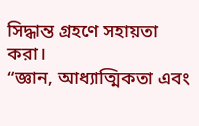সিদ্ধান্ত গ্রহণে সহায়তা করা।
“জ্ঞান, আধ্যাত্মিকতা এবং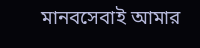মানবসেবাই আমার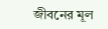জীবনের মূল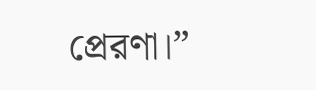প্রেরণা।”